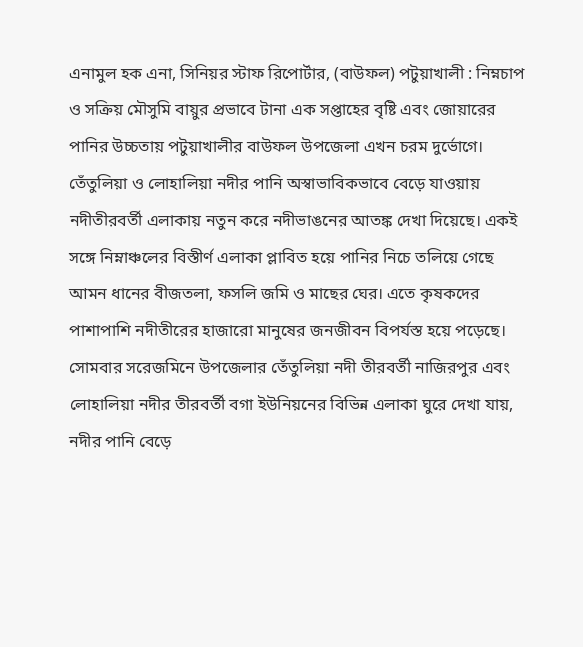এনামুল হক এনা, সিনিয়র স্টাফ রিপোর্টার, (বাউফল) পটুয়াখালী : নিম্নচাপ ও সক্রিয় মৌসুমি বায়ুর প্রভাবে টানা এক সপ্তাহের বৃষ্টি এবং জোয়ারের পানির উচ্চতায় পটুয়াখালীর বাউফল উপজেলা এখন চরম দুর্ভোগে। তেঁতুলিয়া ও লোহালিয়া নদীর পানি অস্বাভাবিকভাবে বেড়ে যাওয়ায় নদীতীরবর্তী এলাকায় নতুন করে নদীভাঙনের আতঙ্ক দেখা দিয়েছে। একই সঙ্গে নিম্নাঞ্চলের বিস্তীর্ণ এলাকা প্লাবিত হয়ে পানির নিচে তলিয়ে গেছে আমন ধানের বীজতলা, ফসলি জমি ও মাছের ঘের। এতে কৃষকদের পাশাপাশি নদীতীরের হাজারো মানুষের জনজীবন বিপর্যস্ত হয়ে পড়েছে।
সোমবার সরেজমিনে উপজেলার তেঁতুলিয়া নদী তীরবর্তী নাজিরপুর এবং লোহালিয়া নদীর তীরবর্তী বগা ইউনিয়নের বিভিন্ন এলাকা ঘুরে দেখা যায়, নদীর পানি বেড়ে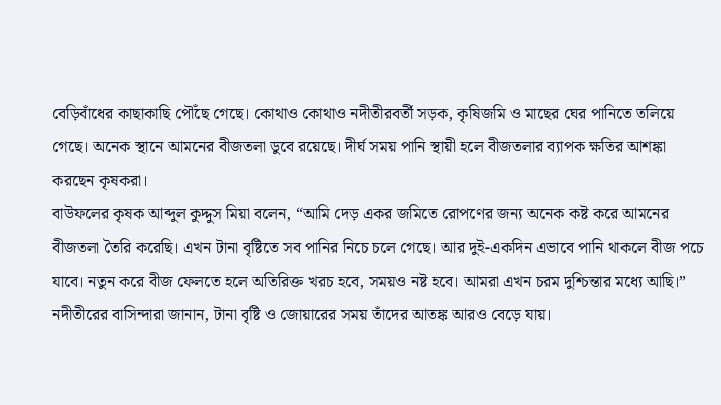বেড়িবাঁধের কাছাকাছি পৌঁছে গেছে। কোথাও কোথাও নদীতীরবর্তী সড়ক, কৃষিজমি ও মাছের ঘের পানিতে তলিয়ে গেছে। অনেক স্থানে আমনের বীজতলা ডুবে রয়েছে। দীর্ঘ সময় পানি স্থায়ী হলে বীজতলার ব্যাপক ক্ষতির আশঙ্কা করছেন কৃষকরা।
বাউফলের কৃষক আব্দুল কুদ্দুস মিয়া বলেন, “আমি দেড় একর জমিতে রোপণের জন্য অনেক কষ্ট করে আমনের বীজতলা তৈরি করেছি। এখন টানা বৃষ্টিতে সব পানির নিচে চলে গেছে। আর দুই-একদিন এভাবে পানি থাকলে বীজ পচে যাবে। নতুন করে বীজ ফেলতে হলে অতিরিক্ত খরচ হবে, সময়ও নষ্ট হবে। আমরা এখন চরম দুশ্চিন্তার মধ্যে আছি।”
নদীতীরের বাসিন্দারা জানান, টানা বৃষ্টি ও জোয়ারের সময় তাঁদের আতঙ্ক আরও বেড়ে যায়।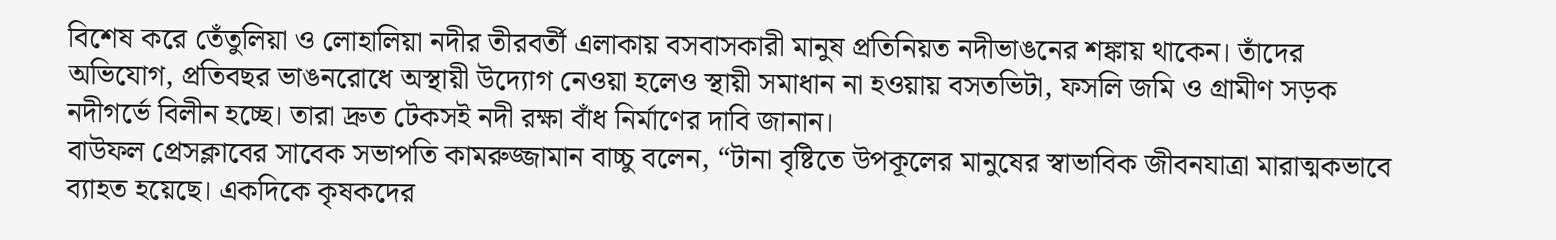বিশেষ করে তেঁতুলিয়া ও লোহালিয়া নদীর তীরবর্তী এলাকায় বসবাসকারী মানুষ প্রতিনিয়ত নদীভাঙনের শঙ্কায় থাকেন। তাঁদের অভিযোগ, প্রতিবছর ভাঙনরোধে অস্থায়ী উদ্যোগ নেওয়া হলেও স্থায়ী সমাধান না হওয়ায় বসতভিটা, ফসলি জমি ও গ্রামীণ সড়ক নদীগর্ভে বিলীন হচ্ছে। তারা দ্রুত টেকসই নদী রক্ষা বাঁধ নির্মাণের দাবি জানান।
বাউফল প্রেসক্লাবের সাবেক সভাপতি কামরুজ্জামান বাচ্চু বলেন, “টানা বৃষ্টিতে উপকূলের মানুষের স্বাভাবিক জীবনযাত্রা মারাত্মকভাবে ব্যাহত হয়েছে। একদিকে কৃষকদের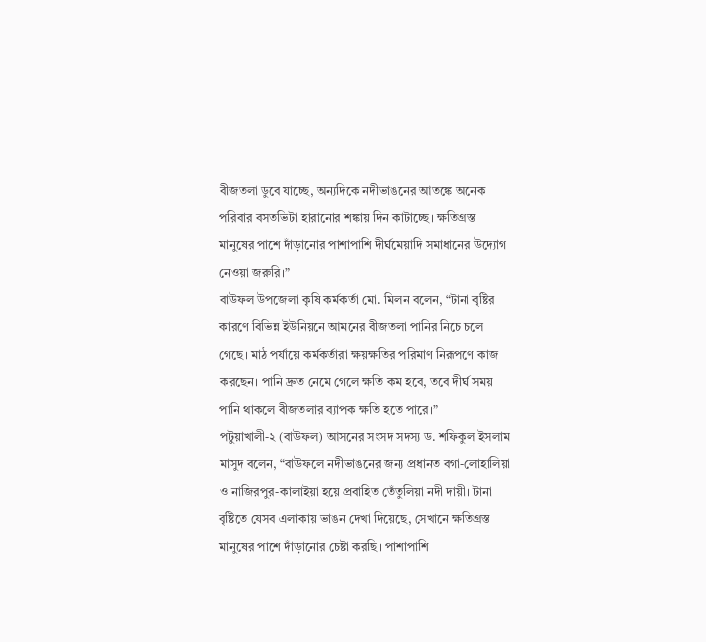বীজতলা ডুবে যাচ্ছে, অন্যদিকে নদীভাঙনের আতঙ্কে অনেক পরিবার বসতভিটা হারানোর শঙ্কায় দিন কাটাচ্ছে। ক্ষতিগ্রস্ত মানুষের পাশে দাঁড়ানোর পাশাপাশি দীর্ঘমেয়াদি সমাধানের উদ্যোগ নেওয়া জরুরি।”
বাউফল উপজেলা কৃষি কর্মকর্তা মো. মিলন বলেন, “টানা বৃষ্টির কারণে বিভিন্ন ইউনিয়নে আমনের বীজতলা পানির নিচে চলে গেছে। মাঠ পর্যায়ে কর্মকর্তারা ক্ষয়ক্ষতির পরিমাণ নিরূপণে কাজ করছেন। পানি দ্রুত নেমে গেলে ক্ষতি কম হবে, তবে দীর্ঘ সময় পানি থাকলে বীজতলার ব্যাপক ক্ষতি হতে পারে।”
পটুয়াখালী-২ (বাউফল) আসনের সংসদ সদস্য ড. শফিকুল ইসলাম মাসুদ বলেন, “বাউফলে নদীভাঙনের জন্য প্রধানত বগা-লোহালিয়া ও নাজিরপুর-কালাইয়া হয়ে প্রবাহিত তেঁতুলিয়া নদী দায়ী। টানা বৃষ্টিতে যেসব এলাকায় ভাঙন দেখা দিয়েছে, সেখানে ক্ষতিগ্রস্ত মানুষের পাশে দাঁড়ানোর চেষ্টা করছি। পাশাপাশি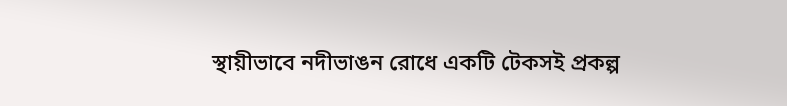স্থায়ীভাবে নদীভাঙন রোধে একটি টেকসই প্রকল্প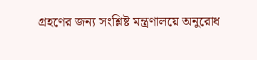গ্রহণের জন্য সংশ্লিষ্ট মন্ত্রণালয়ে অনুরোধ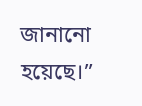জানানো হয়েছে।”